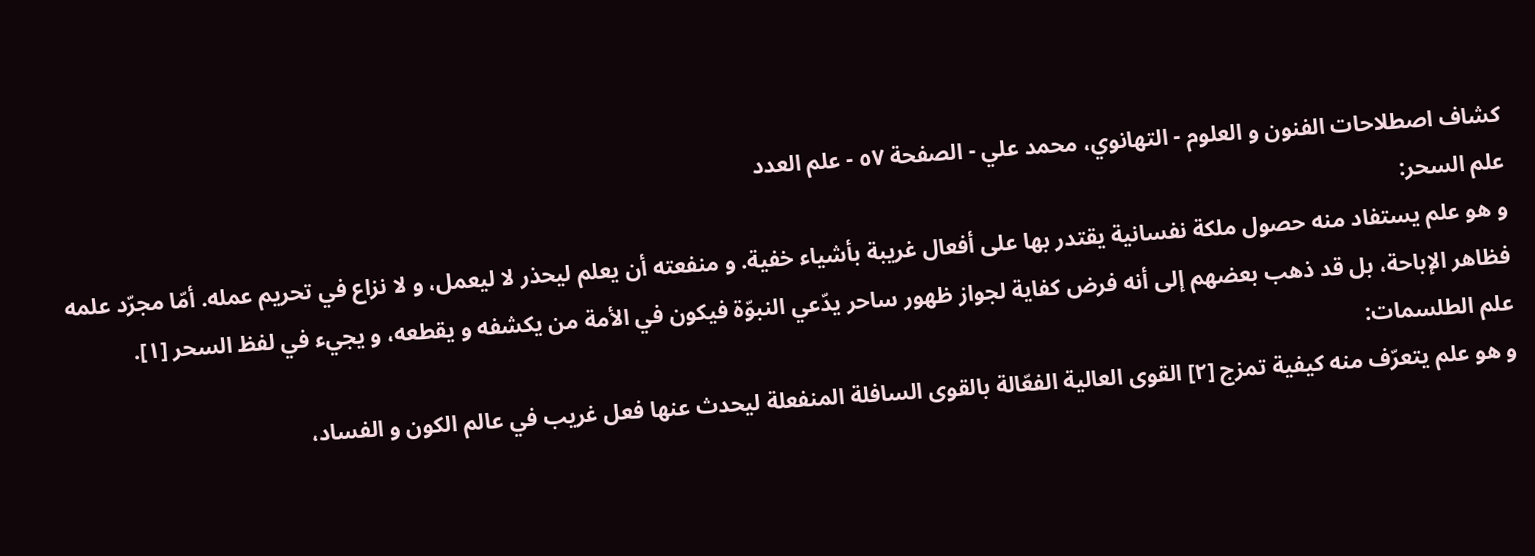كشاف اصطلاحات الفنون و العلوم - التهانوي، محمد علي - الصفحة ٥٧ - علم العدد
علم السحر:
و هو علم يستفاد منه حصول ملكة نفسانية يقتدر بها على أفعال غريبة بأشياء خفية. و منفعته أن يعلم ليحذر لا ليعمل، و لا نزاع في تحريم عمله. أمّا مجرّد علمه فظاهر الإباحة، بل قد ذهب بعضهم إلى أنه فرض كفاية لجواز ظهور ساحر يدّعي النبوّة فيكون في الأمة من يكشفه و يقطعه، و يجيء في لفظ السحر [١].
علم الطلسمات:
و هو علم يتعرّف منه كيفية تمزج [٢] القوى العالية الفعّالة بالقوى السافلة المنفعلة ليحدث عنها فعل غريب في عالم الكون و الفساد،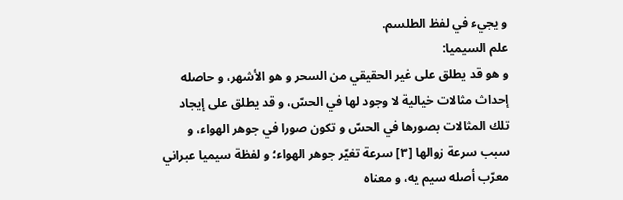و يجيء في لفظ الطلسم.
علم السيميا:
و هو قد يطلق على غير الحقيقي من السحر و هو الأشهر، و حاصله إحداث مثالات خيالية لا وجود لها في الحسّ، و قد يطلق على إيجاد تلك المثالات بصورها في الحسّ و تكون صورا في جوهر الهواء، و سبب سرعة زوالها [٣] سرعة تغيّر جوهر الهواء؛ و لفظة سيميا عبراني معرّب أصله سيم يه، و معناه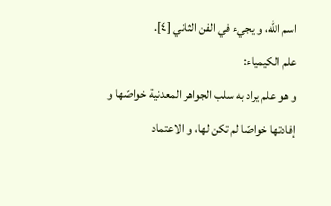اسم اللّه، و يجيء في الفن الثاني [٤].
علم الكيمياء:
و هو علم يراد به سلب الجواهر المعدنية خواصّها و إفادتها خواصّا لم تكن لها، و الاعتماد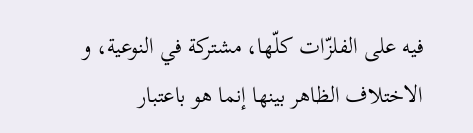فيه على الفلزّات كلّها، مشتركة في النوعية، و الاختلاف الظاهر بينها إنما هو باعتبار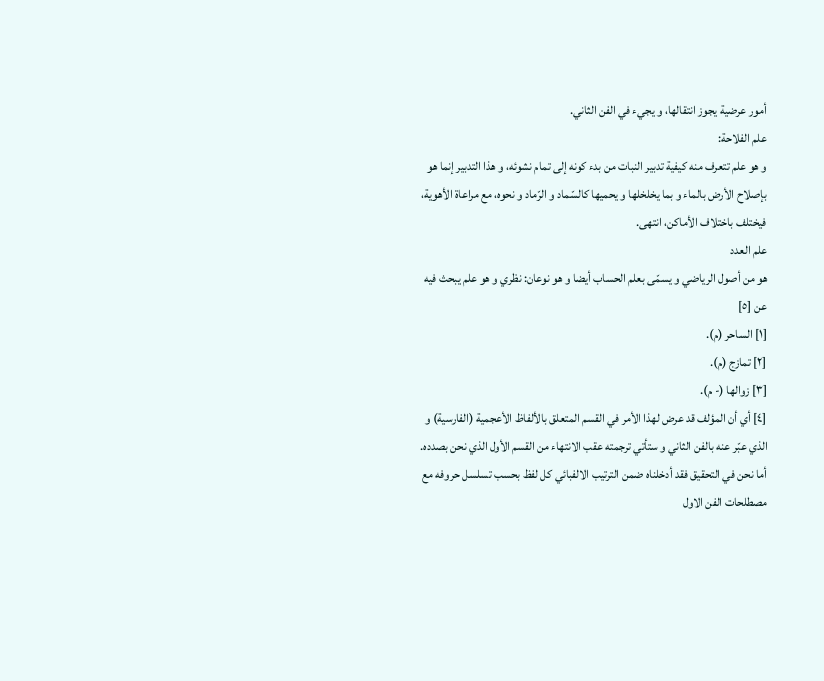أمور عرضية يجوز انتقالها، و يجيء في الفن الثاني.
علم الفلاحة:
و هو علم تتعرف منه كيفية تدبير النبات من بدء كونه إلى تمام نشوئه، و هذا التدبير إنما هو بإصلاح الأرض بالماء و بما يخلخلها و يحميها كالسّماد و الرّماد و نحوه، مع مراعاة الأهوية، فيختلف باختلاف الأماكن، انتهى.
علم العدد
هو من أصول الرياضي و يسمّى بعلم الحساب أيضا و هو نوعان: نظري و هو علم يبحث فيه عن [٥]
[١] الساحر (م).
[٢] تمازج (م).
[٣] زوالها (- م).
[٤] أي أن المؤلف قد عرض لهذا الأمر في القسم المتعلق بالألفاظ الأعجمية (الفارسية) و الذي عبّر عنه بالفن الثاني و ستأتي ترجمته عقب الانتهاء من القسم الأول الذي نحن بصدده.
أما نحن في التحقيق فقد أدخلناه ضمن الترتيب الالفبائي كل لفظ بحسب تسلسل حروفه مع مصطلحات الفن الاول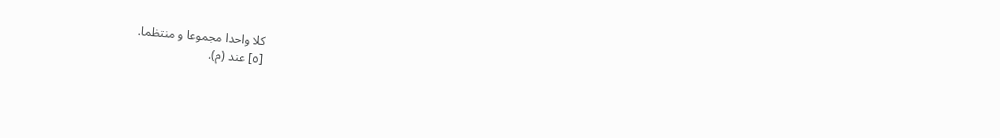كلا واحدا مجموعا و منتظما.
[٥] عند (م).